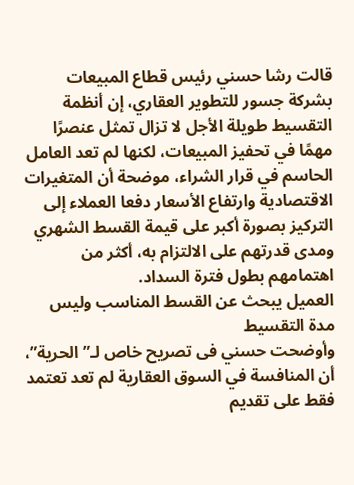قالت رشا حسني رئيس قطاع المبيعات بشركة جسور للتطوير العقاري، إن أنظمة التقسيط طويلة الأجل لا تزال تمثل عنصرًا مهمًا في تحفيز المبيعات، لكنها لم تعد العامل الحاسم في قرار الشراء، موضحة أن المتغيرات الاقتصادية وارتفاع الأسعار دفعا العملاء إلى التركيز بصورة أكبر على قيمة القسط الشهري ومدى قدرتهم على الالتزام به، أكثر من اهتمامهم بطول فترة السداد.
العميل يبحث عن القسط المناسب وليس مدة التقسيط
وأوضحت حسني فى تصريح خاص لـ”الحرية”، أن المنافسة في السوق العقارية لم تعد تعتمد فقط على تقديم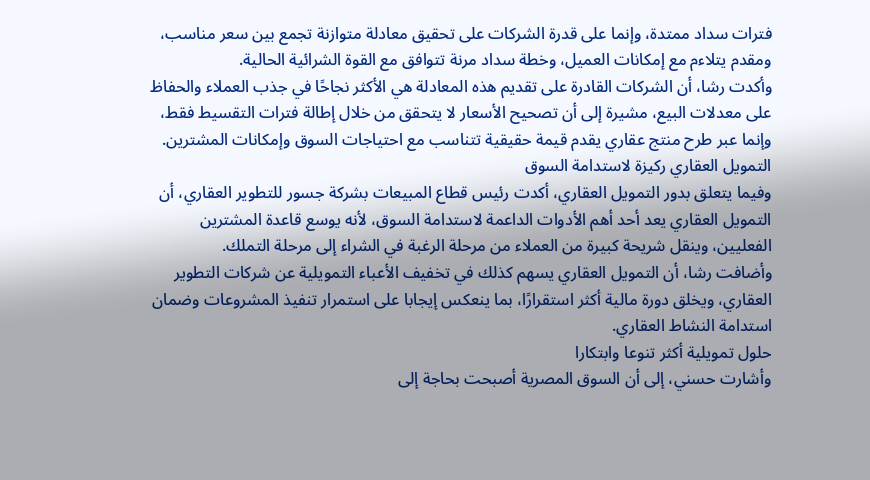فترات سداد ممتدة، وإنما على قدرة الشركات على تحقيق معادلة متوازنة تجمع بين سعر مناسب، ومقدم يتلاءم مع إمكانات العميل، وخطة سداد مرنة تتوافق مع القوة الشرائية الحالية.
وأكدت رشا، أن الشركات القادرة على تقديم هذه المعادلة هي الأكثر نجاحًا في جذب العملاء والحفاظ على معدلات البيع، مشيرة إلى أن تصحيح الأسعار لا يتحقق من خلال إطالة فترات التقسيط فقط، وإنما عبر طرح منتج عقاري يقدم قيمة حقيقية تتناسب مع احتياجات السوق وإمكانات المشترين.
التمويل العقاري ركيزة لاستدامة السوق
وفيما يتعلق بدور التمويل العقاري، أكدت رئيس قطاع المبيعات بشركة جسور للتطوير العقاري، أن التمويل العقاري يعد أحد أهم الأدوات الداعمة لاستدامة السوق، لأنه يوسع قاعدة المشترين الفعليين، وينقل شريحة كبيرة من العملاء من مرحلة الرغبة في الشراء إلى مرحلة التملك.
وأضافت رشا، أن التمويل العقاري يسهم كذلك في تخفيف الأعباء التمويلية عن شركات التطوير العقاري، ويخلق دورة مالية أكثر استقرارًا، بما ينعكس إيجابا على استمرار تنفيذ المشروعات وضمان استدامة النشاط العقاري.
حلول تمويلية أكثر تنوعا وابتكارا
وأشارت حسني، إلى أن السوق المصرية أصبحت بحاجة إلى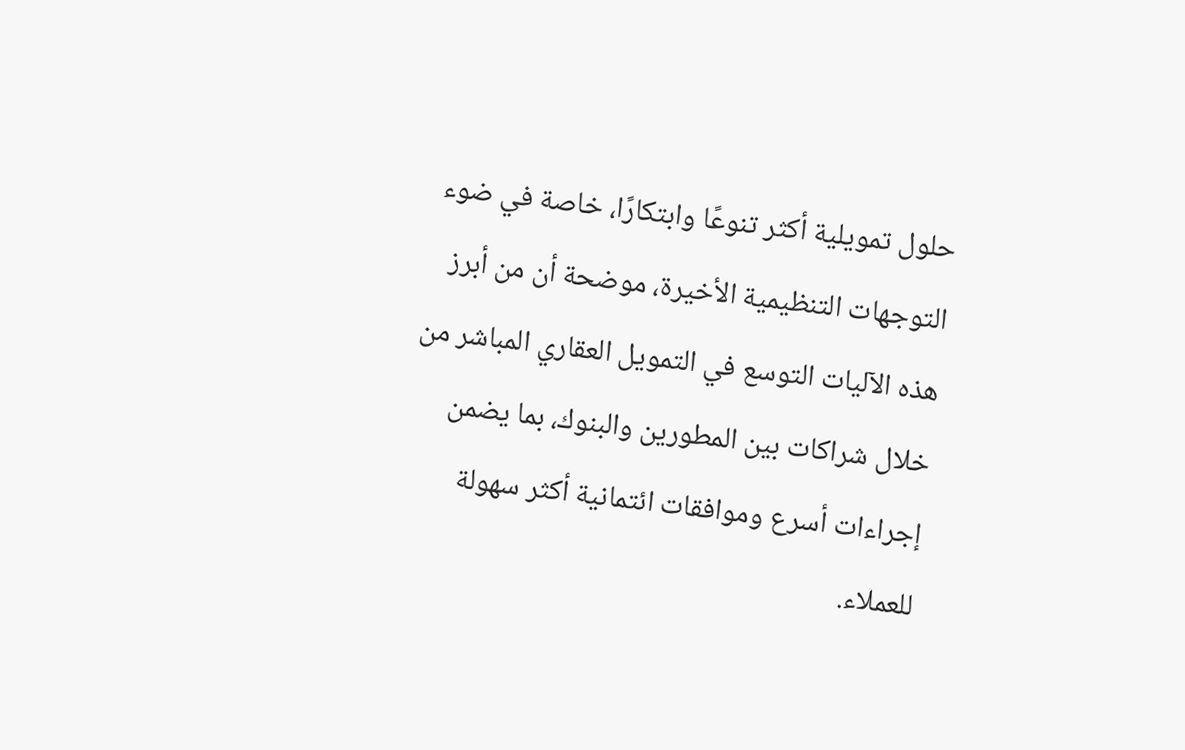حلول تمويلية أكثر تنوعًا وابتكارًا، خاصة في ضوء التوجهات التنظيمية الأخيرة، موضحة أن من أبرز هذه الآليات التوسع في التمويل العقاري المباشر من خلال شراكات بين المطورين والبنوك، بما يضمن إجراءات أسرع وموافقات ائتمانية أكثر سهولة للعملاء.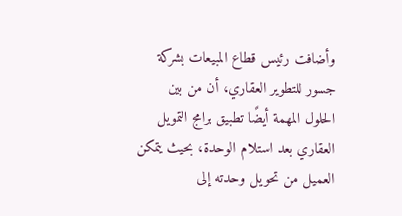وأضافت رئيس قطاع المبيعات بشركة جسور للتطوير العقاري، أن من بين الحلول المهمة أيضًا تطبيق برامج التمويل العقاري بعد استلام الوحدة، بحيث يتمكن العميل من تحويل وحدته إلى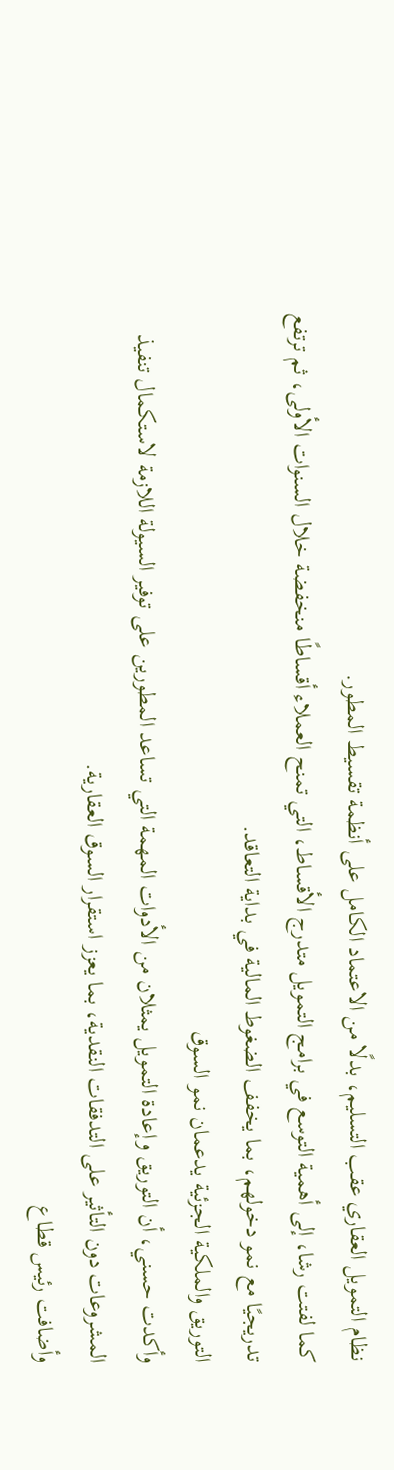نظام التمويل العقاري عقب التسليم، بدلًا من الاعتماد الكامل على أنظمة تقسيط المطور.
كما لفتت رشا، إلى أهمية التوسع في برامج التمويل متدرج الأقساط، التي تمنح العملاء أقساطًا منخفضة خلال السنوات الأولى، ثم ترتفع تدريجيًا مع نمو دخولهم، بما يخفف الضغوط المالية في بداية التعاقد.
التوريق والملكية الجزئية يدعمان نمو السوق
وأكدت حسني، أن التوريق وإعادة التمويل يمثلان من الأدوات المهمة التي تساعد المطورين على توفير السيولة اللازمة لاستكمال تنفيذ المشروعات دون التأثير على التدفقات النقدية، بما يعزز استقرار السوق العقارية.
وأضافت رئيس قطاع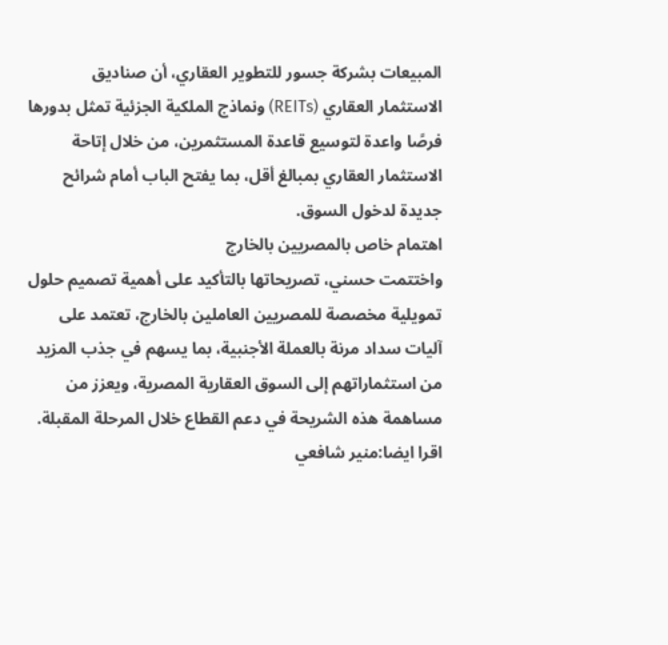المبيعات بشركة جسور للتطوير العقاري، أن صناديق الاستثمار العقاري (REITs) ونماذج الملكية الجزئية تمثل بدورها فرصًا واعدة لتوسيع قاعدة المستثمرين، من خلال إتاحة الاستثمار العقاري بمبالغ أقل، بما يفتح الباب أمام شرائح جديدة لدخول السوق.
اهتمام خاص بالمصريين بالخارج
واختتمت حسني، تصريحاتها بالتأكيد على أهمية تصميم حلول تمويلية مخصصة للمصريين العاملين بالخارج، تعتمد على آليات سداد مرنة بالعملة الأجنبية، بما يسهم في جذب المزيد من استثماراتهم إلى السوق العقارية المصرية، ويعزز من مساهمة هذه الشريحة في دعم القطاع خلال المرحلة المقبلة.
اقرا ايضا:منير شافعي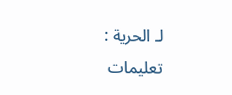لـ الحرية : تعليمات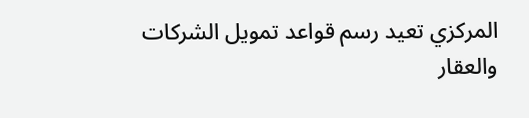المركزي تعيد رسم قواعد تمويل الشركات والعقار